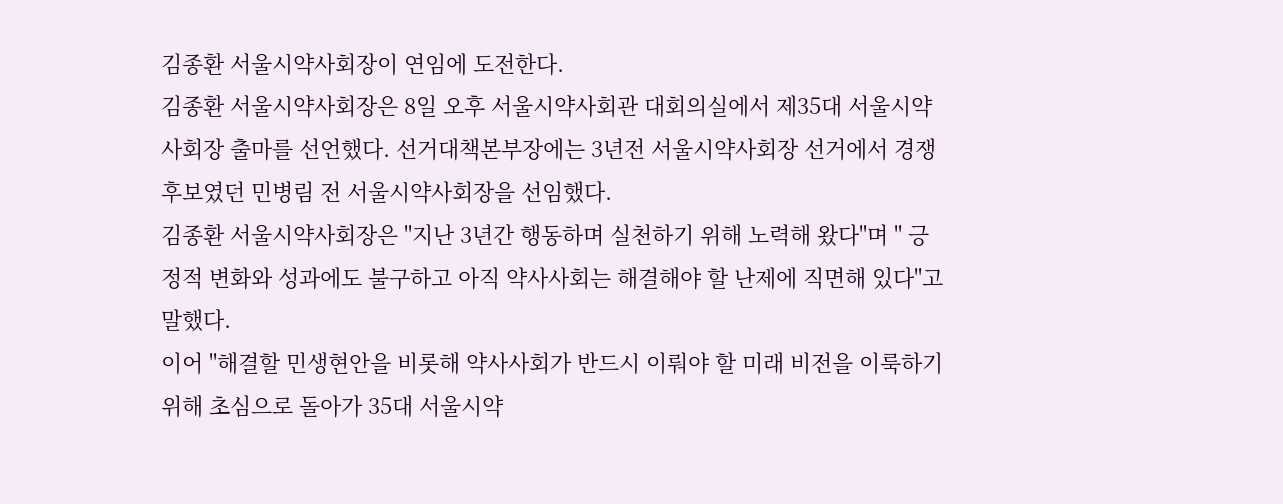김종환 서울시약사회장이 연임에 도전한다.
김종환 서울시약사회장은 8일 오후 서울시약사회관 대회의실에서 제35대 서울시약사회장 출마를 선언했다. 선거대책본부장에는 3년전 서울시약사회장 선거에서 경쟁후보였던 민병림 전 서울시약사회장을 선임했다.
김종환 서울시약사회장은 "지난 3년간 행동하며 실천하기 위해 노력해 왔다"며 " 긍정적 변화와 성과에도 불구하고 아직 약사사회는 해결해야 할 난제에 직면해 있다"고 말했다.
이어 "해결할 민생현안을 비롯해 약사사회가 반드시 이뤄야 할 미래 비전을 이룩하기 위해 초심으로 돌아가 35대 서울시약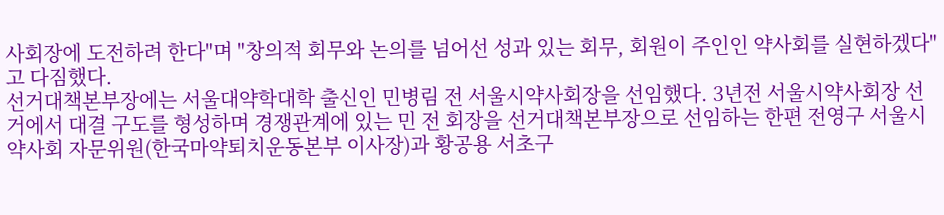사회장에 도전하려 한다"며 "창의적 회무와 논의를 넘어선 성과 있는 회무, 회원이 주인인 약사회를 실현하겠다"고 다짐했다.
선거대책본부장에는 서울대약학대학 출신인 민병림 전 서울시약사회장을 선임했다. 3년전 서울시약사회장 선거에서 대결 구도를 형성하며 경쟁관계에 있는 민 전 회장을 선거대책본부장으로 선임하는 한편 전영구 서울시약사회 자문위원(한국마약퇴치운동본부 이사장)과 황공용 서초구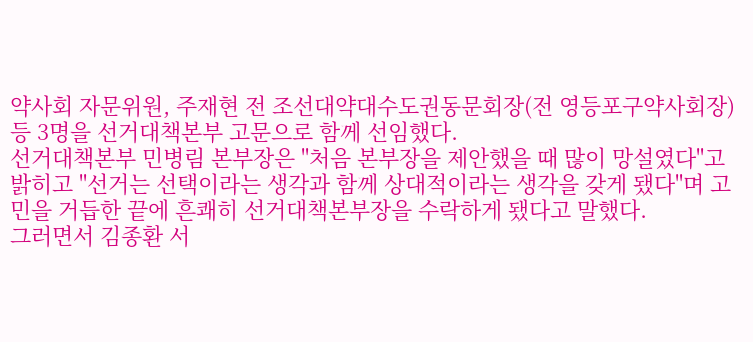약사회 자문위원, 주재현 전 조선대약대수도권동문회장(전 영등포구약사회장) 등 3명을 선거대책본부 고문으로 함께 선임했다.
선거대책본부 민병림 본부장은 "처음 본부장을 제안했을 때 많이 망설였다"고 밝히고 "선거는 선택이라는 생각과 함께 상대적이라는 생각을 갖게 됐다"며 고민을 거듭한 끝에 흔쾌히 선거대책본부장을 수락하게 됐다고 말했다.
그러면서 김종환 서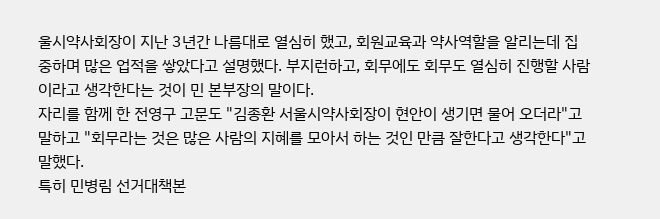울시약사회장이 지난 3년간 나름대로 열심히 했고, 회원교육과 약사역할을 알리는데 집중하며 많은 업적을 쌓았다고 설명했다. 부지런하고, 회무에도 회무도 열심히 진행할 사람이라고 생각한다는 것이 민 본부장의 말이다.
자리를 함께 한 전영구 고문도 "김종환 서울시약사회장이 현안이 생기면 물어 오더라"고 말하고 "회무라는 것은 많은 사람의 지혜를 모아서 하는 것인 만큼 잘한다고 생각한다"고 말했다.
특히 민병림 선거대책본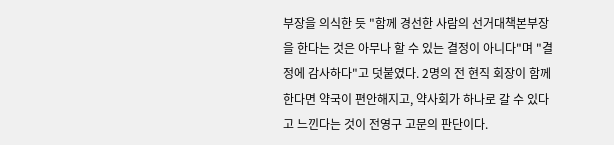부장을 의식한 듯 "함께 경선한 사람의 선거대책본부장을 한다는 것은 아무나 할 수 있는 결정이 아니다"며 "결정에 감사하다"고 덧붙였다. 2명의 전 현직 회장이 함께 한다면 약국이 편안해지고, 약사회가 하나로 갈 수 있다고 느낀다는 것이 전영구 고문의 판단이다.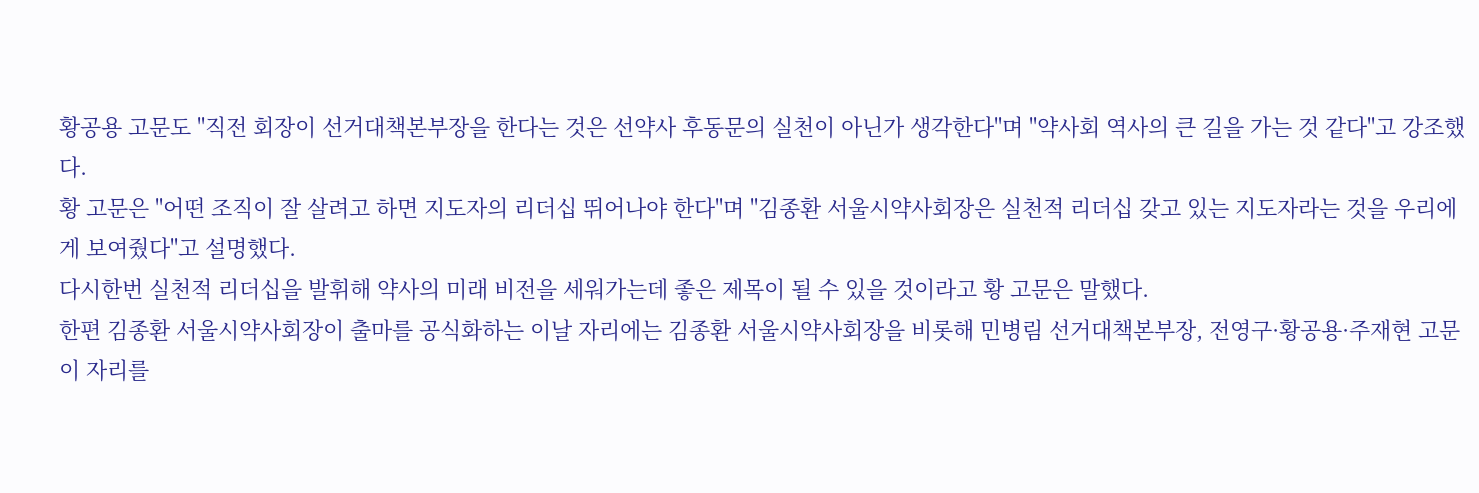황공용 고문도 "직전 회장이 선거대책본부장을 한다는 것은 선약사 후동문의 실천이 아닌가 생각한다"며 "약사회 역사의 큰 길을 가는 것 같다"고 강조했다.
황 고문은 "어떤 조직이 잘 살려고 하면 지도자의 리더십 뛰어나야 한다"며 "김종환 서울시약사회장은 실천적 리더십 갖고 있는 지도자라는 것을 우리에게 보여줬다"고 설명했다.
다시한번 실천적 리더십을 발휘해 약사의 미래 비전을 세워가는데 좋은 제목이 될 수 있을 것이라고 황 고문은 말했다.
한편 김종환 서울시약사회장이 출마를 공식화하는 이날 자리에는 김종환 서울시약사회장을 비롯해 민병림 선거대책본부장, 전영구·황공용·주재현 고문이 자리를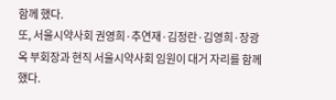함께 했다.
또, 서울시약사회 권영희·추연재·김정란·김영희·장광옥 부회장과 현직 서울시약사회 임원이 대거 자리를 함께 했다.